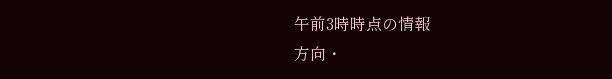午前3時時点の情報
方向・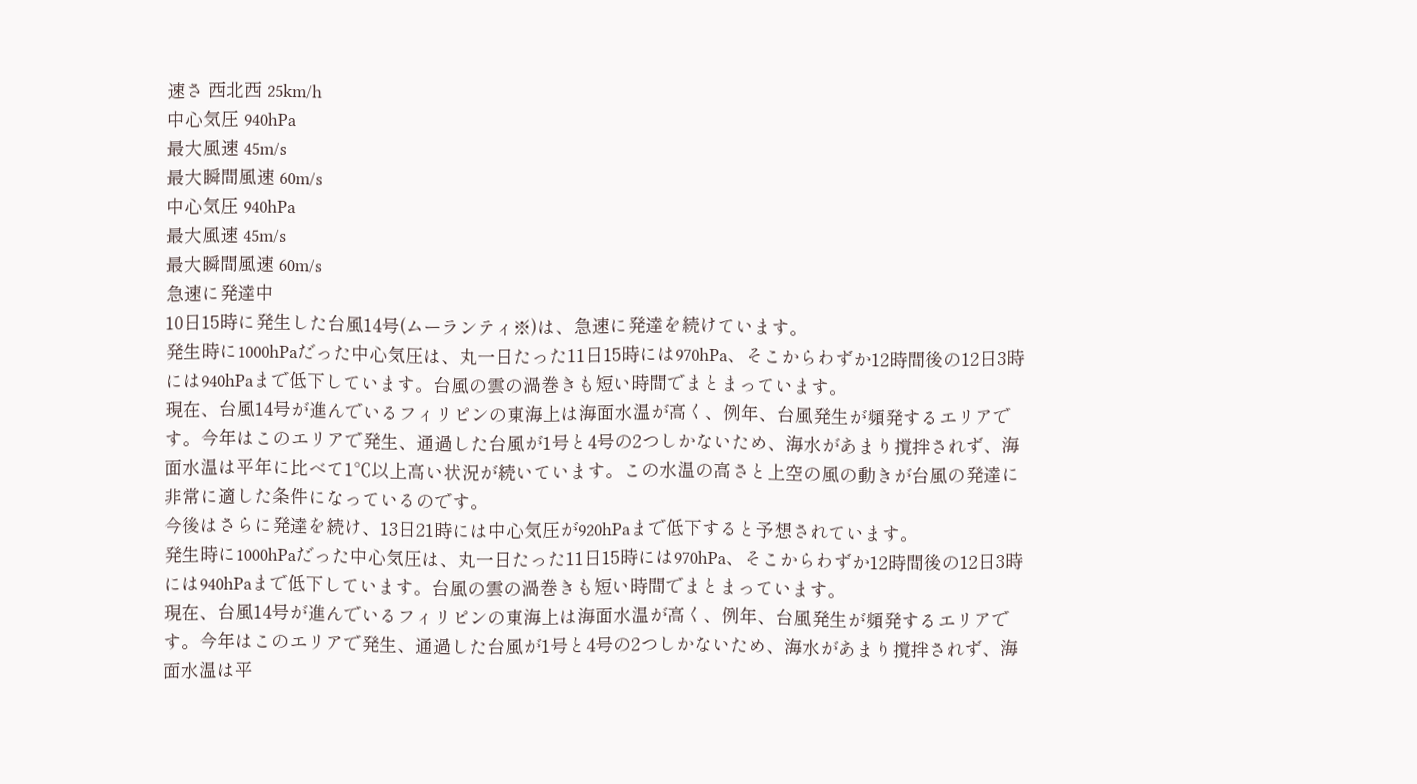速さ 西北西 25km/h
中心気圧 940hPa
最大風速 45m/s
最大瞬間風速 60m/s
中心気圧 940hPa
最大風速 45m/s
最大瞬間風速 60m/s
急速に発達中
10日15時に発生した台風14号(ムーランティ※)は、急速に発達を続けています。
発生時に1000hPaだった中心気圧は、丸一日たった11日15時には970hPa、そこからわずか12時間後の12日3時には940hPaまで低下しています。台風の雲の渦巻きも短い時間でまとまっています。
現在、台風14号が進んでいるフィリピンの東海上は海面水温が高く、例年、台風発生が頻発するエリアです。今年はこのエリアで発生、通過した台風が1号と4号の2つしかないため、海水があまり撹拌されず、海面水温は平年に比べて1℃以上高い状況が続いています。この水温の高さと上空の風の動きが台風の発達に非常に適した条件になっているのです。
今後はさらに発達を続け、13日21時には中心気圧が920hPaまで低下すると予想されています。
発生時に1000hPaだった中心気圧は、丸一日たった11日15時には970hPa、そこからわずか12時間後の12日3時には940hPaまで低下しています。台風の雲の渦巻きも短い時間でまとまっています。
現在、台風14号が進んでいるフィリピンの東海上は海面水温が高く、例年、台風発生が頻発するエリアです。今年はこのエリアで発生、通過した台風が1号と4号の2つしかないため、海水があまり撹拌されず、海面水温は平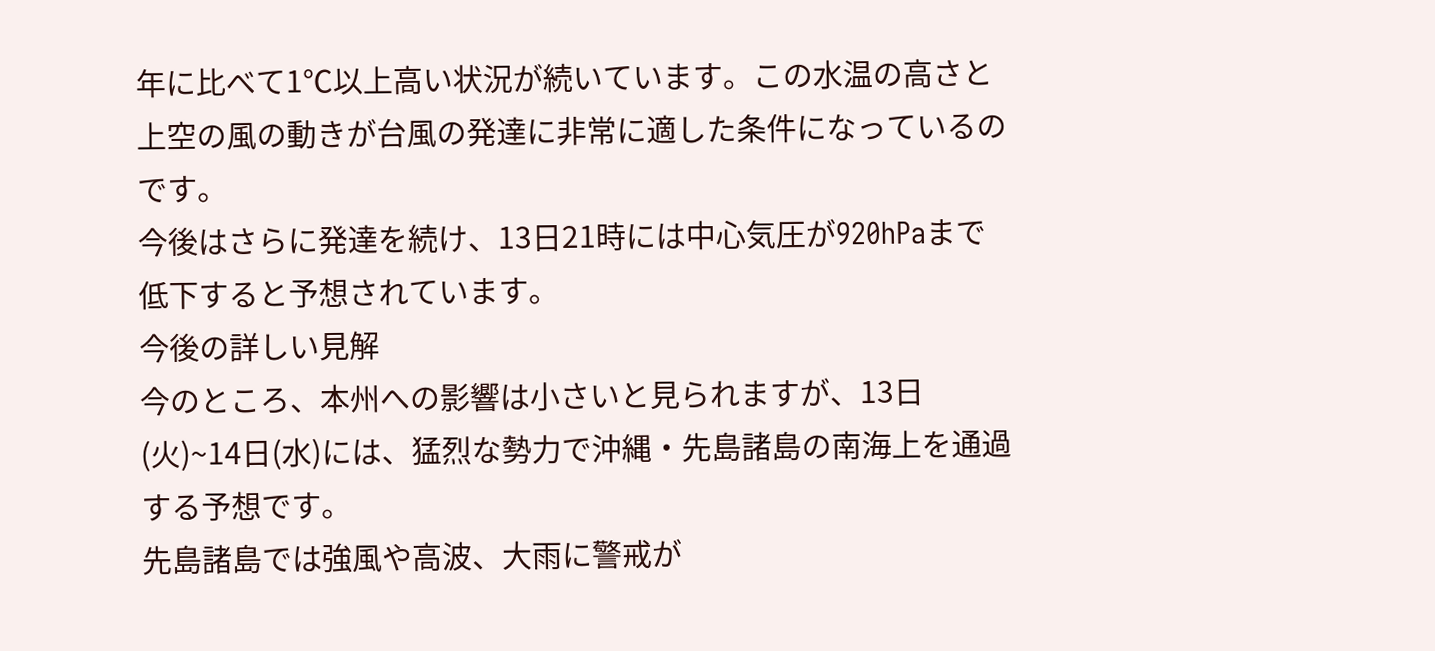年に比べて1℃以上高い状況が続いています。この水温の高さと上空の風の動きが台風の発達に非常に適した条件になっているのです。
今後はさらに発達を続け、13日21時には中心気圧が920hPaまで低下すると予想されています。
今後の詳しい見解
今のところ、本州への影響は小さいと見られますが、13日(火)~14日(水)には、猛烈な勢力で沖縄・先島諸島の南海上を通過する予想です。
先島諸島では強風や高波、大雨に警戒が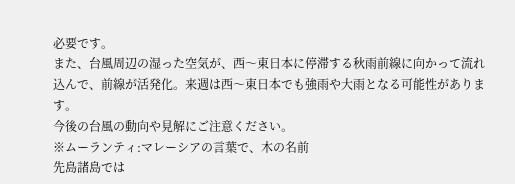必要です。
また、台風周辺の湿った空気が、西〜東日本に停滞する秋雨前線に向かって流れ込んで、前線が活発化。来週は西〜東日本でも強雨や大雨となる可能性があります。
今後の台風の動向や見解にご注意ください。
※ムーランティ:マレーシアの言葉で、木の名前
先島諸島では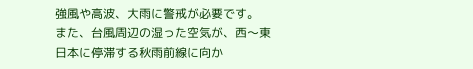強風や高波、大雨に警戒が必要です。
また、台風周辺の湿った空気が、西〜東日本に停滞する秋雨前線に向か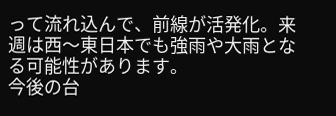って流れ込んで、前線が活発化。来週は西〜東日本でも強雨や大雨となる可能性があります。
今後の台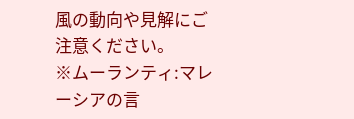風の動向や見解にご注意ください。
※ムーランティ:マレーシアの言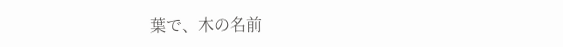葉で、木の名前